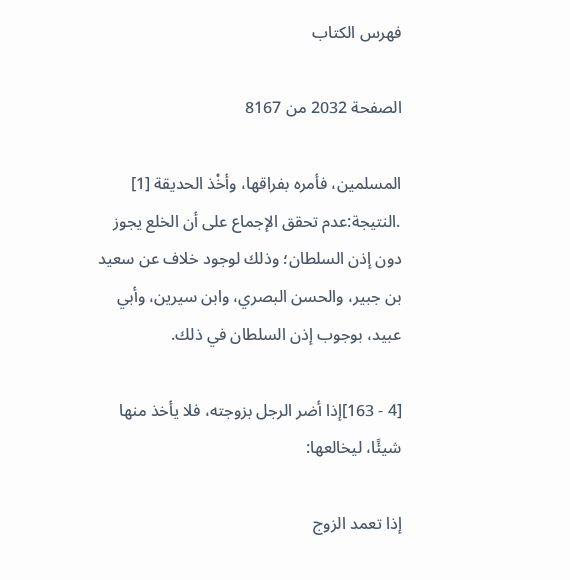فهرس الكتاب

الصفحة 2032 من 8167

المسلمين، فأمره بفراقها، وأخْذ الحديقة [1] .النتيجة:عدم تحقق الإجماع على أن الخلع يجوز دون إذن السلطان؛ وذلك لوجود خلاف عن سعيد بن جبير، والحسن البصري، وابن سيرين، وأبي عبيد، بوجوب إذن السلطان في ذلك.

[4 - 163]إذا أضر الرجل بزوجته، فلا يأخذ منها شيئًا، ليخالعها:

إذا تعمد الزوج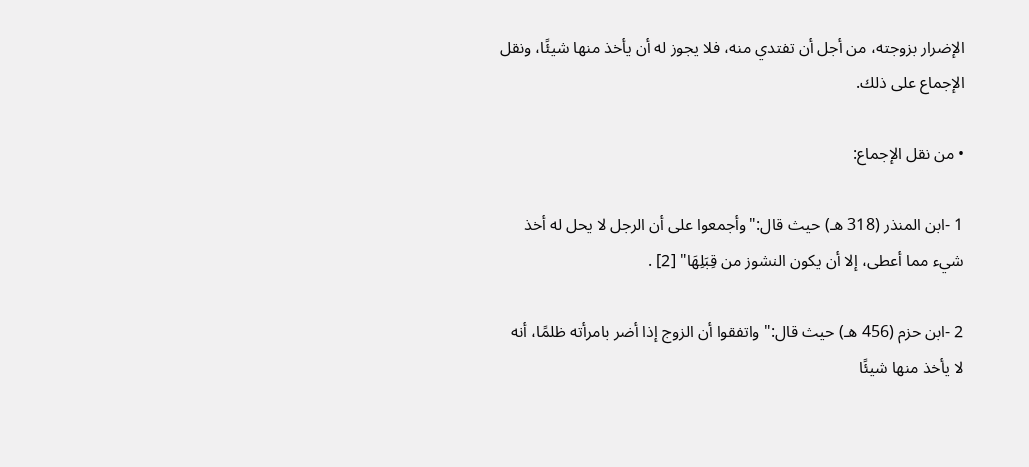الإضرار بزوجته، من أجل أن تفتدي منه، فلا يجوز له أن يأخذ منها شيئًا، ونقل الإجماع على ذلك.

• من نقل الإجماع:

1 -ابن المنذر (318 هـ) حيث قال:"وأجمعوا على أن الرجل لا يحل له أخذ شيء مما أعطى، إلا أن يكون النشوز من قِبَلِهَا" [2] .

2 -ابن حزم (456 هـ) حيث قال:"واتفقوا أن الزوج إذا أضر بامرأته ظلمًا، أنه لا يأخذ منها شيئًا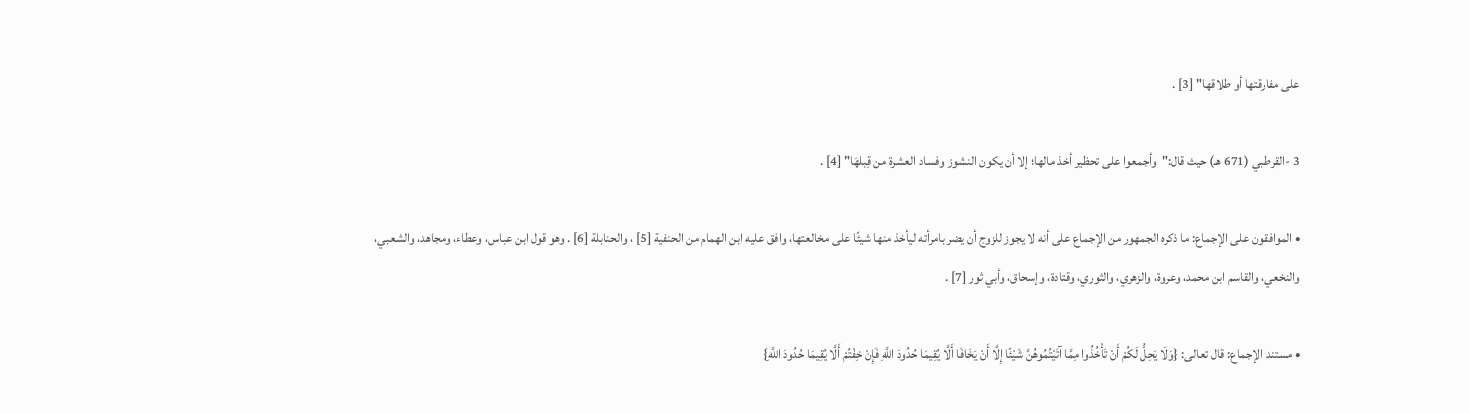على مفارقتها أو طلاقها" [3] .

3 -القرطبي (671 هـ) حيث قال:"وأجمعوا على تحظير أخذ مالها؛ إلا أن يكون النشوز وفساد العشرة من قِبلهَا" [4] .

• الموافقون على الإجماع: ما ذكره الجمهور من الإجماع على أنه لا يجوز للزوج أن يضر بامرأته ليأخذ منها شيئًا على مخالعتها، وافق عليه ابن الهمام من الحنفية [5] ، والحنابلة [6] . وهو قول ابن عباس، وعطاء، ومجاهد، والشعبي، والنخعي، والقاسم ابن محمد، وعروة، والزهري، والثوري، وقتادة، وإسحاق، وأبي ثور [7] .

• مستند الإجماع: قال تعالى: {وَلَا يَحِلُّ لَكُمْ أَنْ تَأْخُذُوا مِمَّا آتَيْتُمُوهُنَّ شَيْئًا إِلَّا أَنْ يَخَافَا أَلَّا يُقِيمَا حُدُودَ اللَّهِ فَإِنْ خِفْتُمْ أَلَّا يُقِيمَا حُدُودَ اللَّهِ}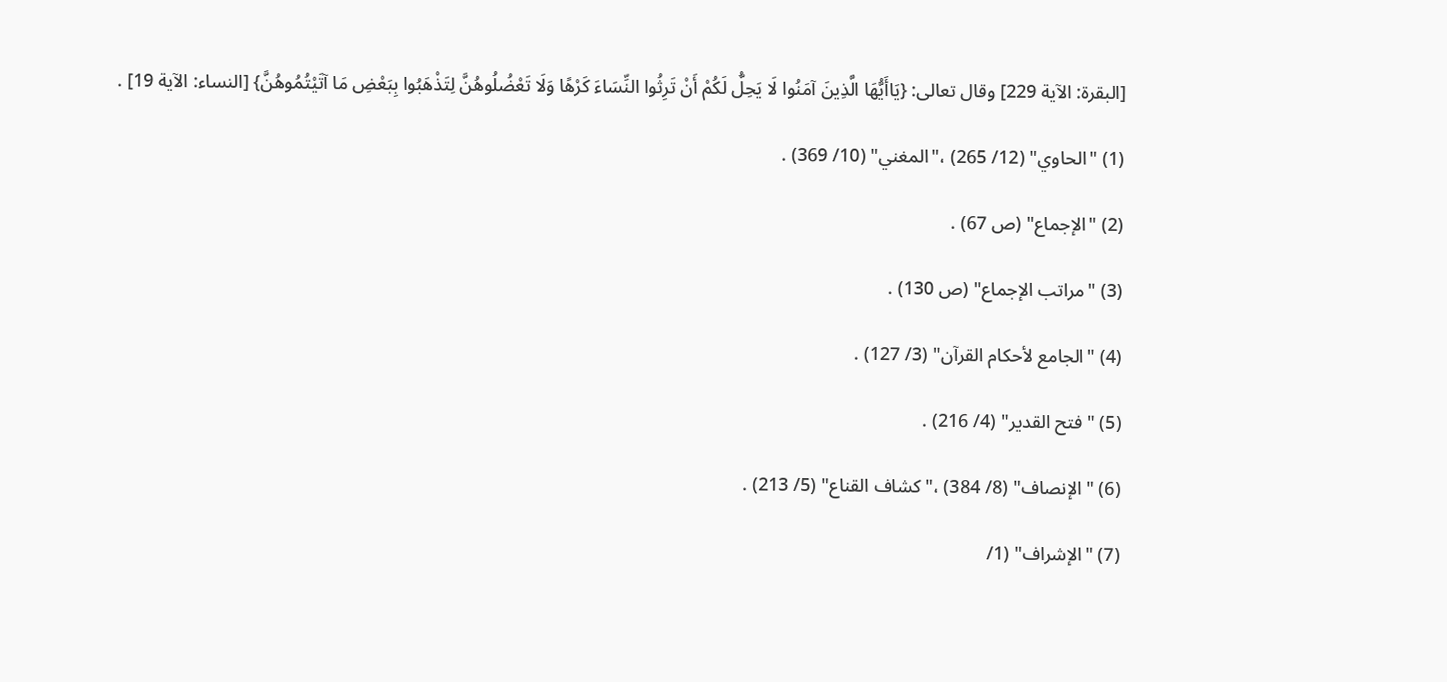[البقرة: الآية 229] وقال تعالى: {يَاأَيُّهَا الَّذِينَ آمَنُوا لَا يَحِلُّ لَكُمْ أَنْ تَرِثُوا النِّسَاءَ كَرْهًا وَلَا تَعْضُلُوهُنَّ لِتَذْهَبُوا بِبَعْضِ مَا آتَيْتُمُوهُنَّ} [النساء: الآية 19] .

(1) "الحاوي" (12/ 265) ،"المغني" (10/ 369) .

(2) "الإجماع" (ص 67) .

(3) "مراتب الإجماع" (ص 130) .

(4) "الجامع لأحكام القرآن" (3/ 127) .

(5) "فتح القدير" (4/ 216) .

(6) "الإنصاف" (8/ 384) ،"كشاف القناع" (5/ 213) .

(7) "الإشراف" (1/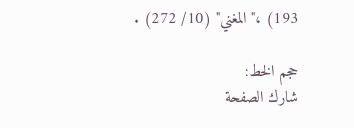193) ،"المغني" (10/ 272) .

حجم الخط:
شارك الصفحة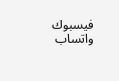فيسبوك واتساب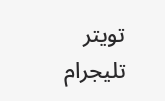تويتر تليجرام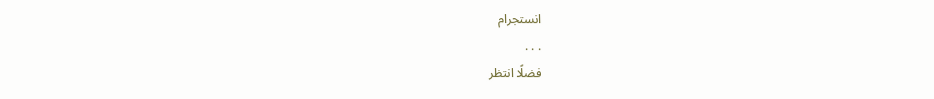انستجرام
. . .
فضلًا انتظر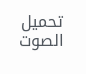تحميل الصوت